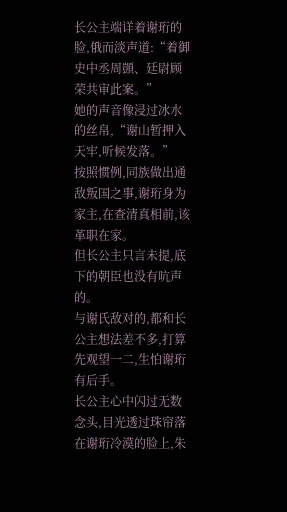长公主端详着谢珩的脸,俄而淡声道:“着御史中丞周顗、廷尉顾荣共审此案。”
她的声音像浸过冰水的丝帛,“谢山暂押入天牢,听候发落。”
按照惯例,同族做出通敌叛国之事,谢珩身为家主,在查清真相前,该革职在家。
但长公主只言未提,底下的朝臣也没有吭声的。
与谢氏敌对的,都和长公主想法差不多,打算先观望一二,生怕谢珩有后手。
长公主心中闪过无数念头,目光透过珠帘落在谢珩冷漠的脸上,朱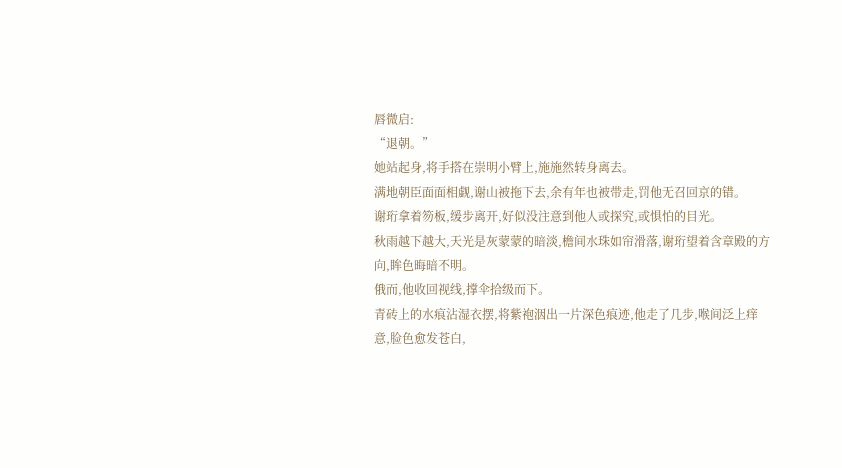唇微启:
“退朝。”
她站起身,将手搭在崇明小臂上,施施然转身离去。
满地朝臣面面相觑,谢山被拖下去,余有年也被带走,罚他无召回京的错。
谢珩拿着笏板,缓步离开,好似没注意到他人或探究,或惧怕的目光。
秋雨越下越大,天光是灰蒙蒙的暗淡,檐间水珠如帘滑落,谢珩望着含章殿的方向,眸色晦暗不明。
俄而,他收回视线,撑伞拾级而下。
青砖上的水痕沾湿衣摆,将紫袍洇出一片深色痕迹,他走了几步,喉间泛上痒意,脸色愈发苍白,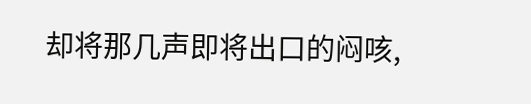却将那几声即将出口的闷咳,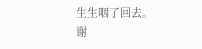生生咽了回去。
谢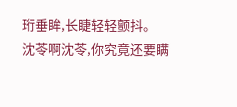珩垂眸,长睫轻轻颤抖。
沈苓啊沈苓,你究竟还要瞒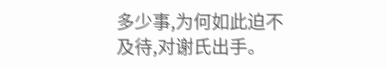多少事,为何如此迫不及待,对谢氏出手。